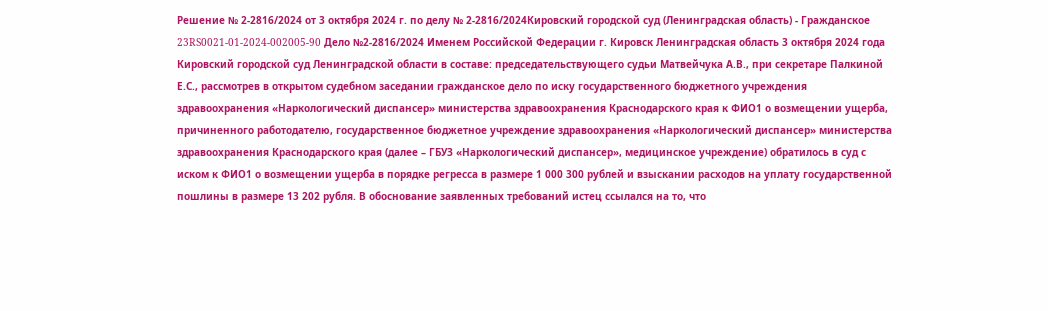Решение № 2-2816/2024 от 3 октября 2024 г. по делу № 2-2816/2024Кировский городской суд (Ленинградская область) - Гражданское 23RS0021-01-2024-002005-90 Дело №2-2816/2024 Именем Российской Федерации г. Кировск Ленинградская область 3 октября 2024 года Кировский городской суд Ленинградской области в составе: председательствующего судьи Матвейчука А.В., при секретаре Палкиной Е.С., рассмотрев в открытом судебном заседании гражданское дело по иску государственного бюджетного учреждения здравоохранения «Наркологический диспансер» министерства здравоохранения Краснодарского края к ФИО1 о возмещении ущерба, причиненного работодателю, государственное бюджетное учреждение здравоохранения «Наркологический диспансер» министерства здравоохранения Краснодарского края (далее – ГБУЗ «Наркологический диспансер», медицинское учреждение) обратилось в суд с иском к ФИО1 о возмещении ущерба в порядке регресса в размере 1 000 300 рублей и взыскании расходов на уплату государственной пошлины в размере 13 202 рубля. В обоснование заявленных требований истец ссылался на то, что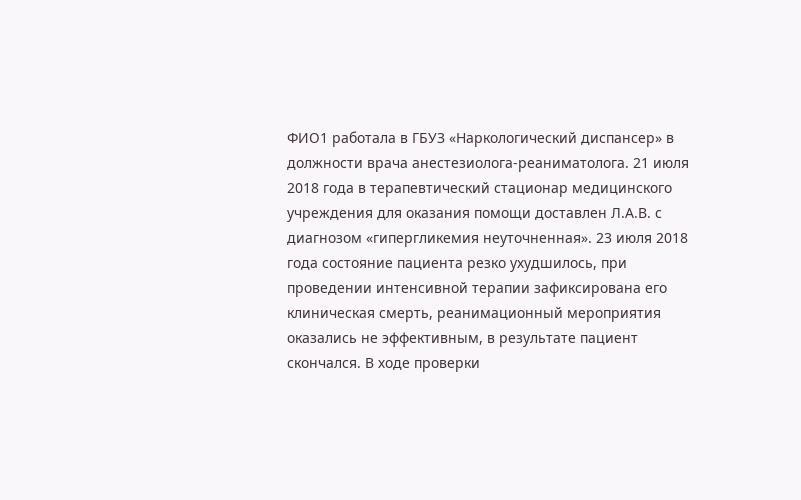ФИО1 работала в ГБУЗ «Наркологический диспансер» в должности врача анестезиолога-реаниматолога. 21 июля 2018 года в терапевтический стационар медицинского учреждения для оказания помощи доставлен Л.А.В. с диагнозом «гипергликемия неуточненная». 23 июля 2018 года состояние пациента резко ухудшилось, при проведении интенсивной терапии зафиксирована его клиническая смерть, реанимационный мероприятия оказались не эффективным, в результате пациент скончался. В ходе проверки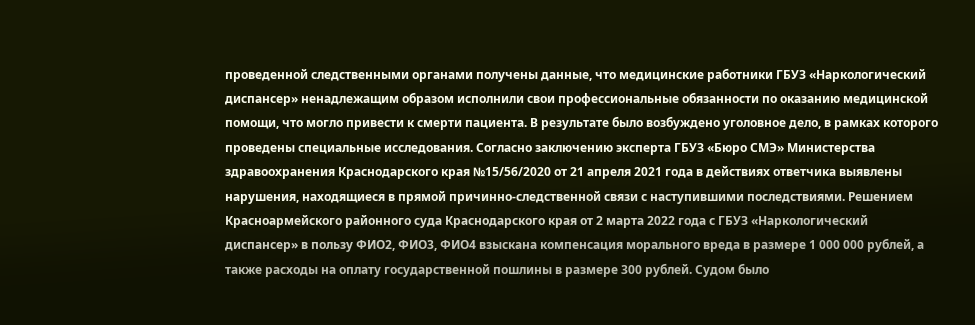проведенной следственными органами получены данные, что медицинские работники ГБУЗ «Наркологический диспансер» ненадлежащим образом исполнили свои профессиональные обязанности по оказанию медицинской помощи, что могло привести к смерти пациента. В результате было возбуждено уголовное дело, в рамках которого проведены специальные исследования. Согласно заключению эксперта ГБУЗ «Бюро СМЭ» Министерства здравоохранения Краснодарского края №15/56/2020 от 21 апреля 2021 года в действиях ответчика выявлены нарушения, находящиеся в прямой причинно-следственной связи с наступившими последствиями. Решением Красноармейского районного суда Краснодарского края от 2 марта 2022 года с ГБУЗ «Наркологический диспансер» в пользу ФИО2, ФИО3, ФИО4 взыскана компенсация морального вреда в размере 1 000 000 рублей, а также расходы на оплату государственной пошлины в размере 300 рублей. Судом было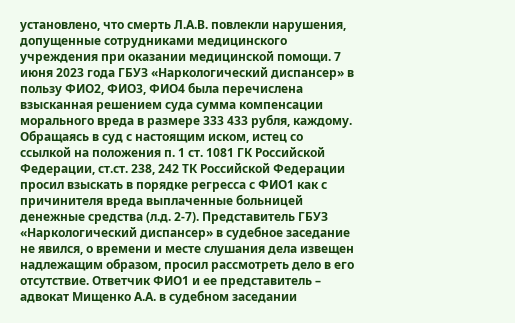установлено, что смерть Л.А.В. повлекли нарушения, допущенные сотрудниками медицинского учреждения при оказании медицинской помощи. 7 июня 2023 года ГБУЗ «Наркологический диспансер» в пользу ФИО2, ФИО3, ФИО4 была перечислена взысканная решением суда сумма компенсации морального вреда в размере 333 433 рубля, каждому. Обращаясь в суд с настоящим иском, истец со ссылкой на положения п. 1 ст. 1081 ГК Российской Федерации, ст.ст. 238, 242 ТК Российской Федерации просил взыскать в порядке регресса с ФИО1 как с причинителя вреда выплаченные больницей денежные средства (л.д. 2-7). Представитель ГБУЗ «Наркологический диспансер» в судебное заседание не явился, о времени и месте слушания дела извещен надлежащим образом, просил рассмотреть дело в его отсутствие. Ответчик ФИО1 и ее представитель – адвокат Мищенко А.А. в судебном заседании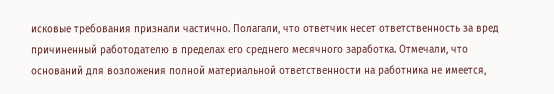исковые требования признали частично. Полагали, что ответчик несет ответственность за вред причиненный работодателю в пределах его среднего месячного заработка. Отмечали, что оснований для возложения полной материальной ответственности на работника не имеется,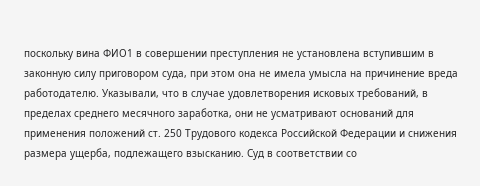поскольку вина ФИО1 в совершении преступления не установлена вступившим в законную силу приговором суда, при этом она не имела умысла на причинение вреда работодателю. Указывали, что в случае удовлетворения исковых требований, в пределах среднего месячного заработка, они не усматривают оснований для применения положений ст. 250 Трудового кодекса Российской Федерации и снижения размера ущерба, подлежащего взысканию. Суд в соответствии со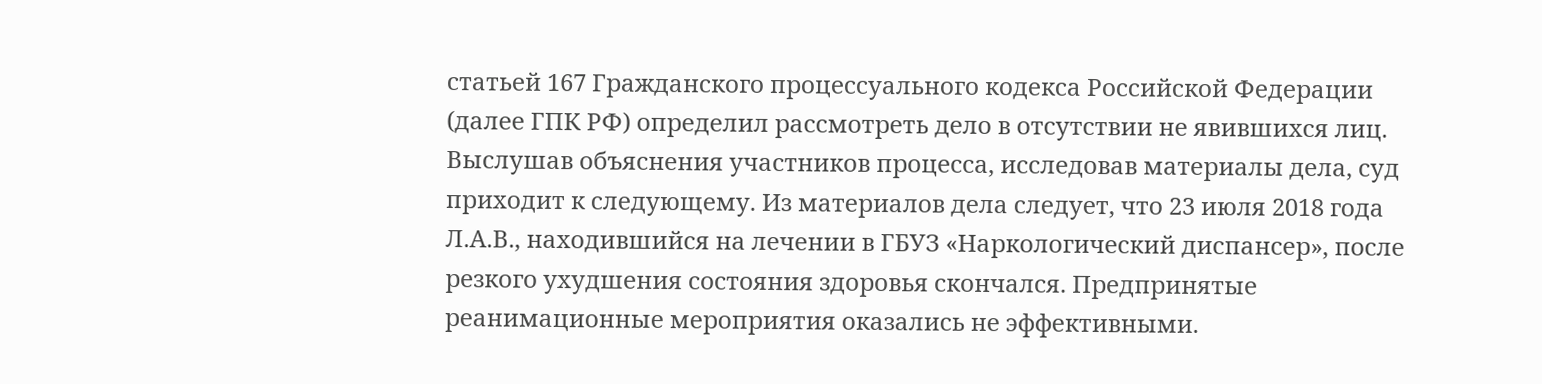статьей 167 Гражданского процессуального кодекса Российской Федерации (далее ГПК РФ) определил рассмотреть дело в отсутствии не явившихся лиц. Выслушав объяснения участников процесса, исследовав материалы дела, суд приходит к следующему. Из материалов дела следует, что 23 июля 2018 года Л.А.В., находившийся на лечении в ГБУЗ «Наркологический диспансер», после резкого ухудшения состояния здоровья скончался. Предпринятые реанимационные мероприятия оказались не эффективными.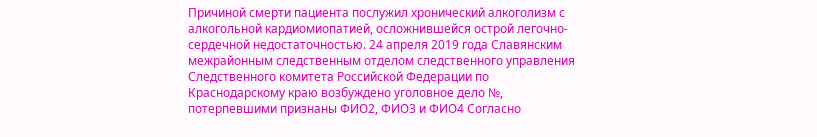Причиной смерти пациента послужил хронический алкоголизм с алкогольной кардиомиопатией, осложнившейся острой легочно-сердечной недостаточностью. 24 апреля 2019 года Славянским межрайонным следственным отделом следственного управления Следственного комитета Российской Федерации по Краснодарскому краю возбуждено уголовное дело №, потерпевшими признаны ФИО2, ФИО3 и ФИО4 Согласно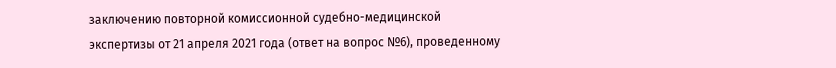заключению повторной комиссионной судебно-медицинской экспертизы от 21 апреля 2021 года (ответ на вопрос №6), проведенному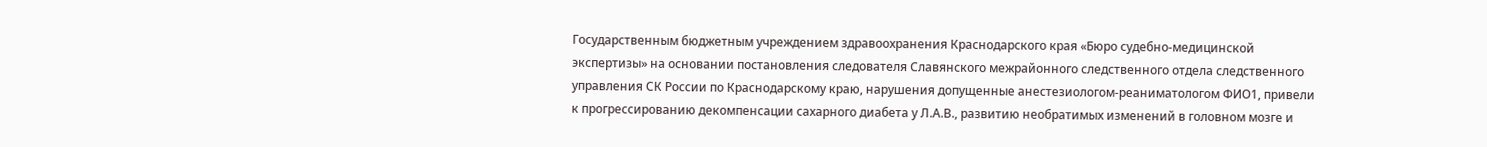Государственным бюджетным учреждением здравоохранения Краснодарского края «Бюро судебно-медицинской экспертизы» на основании постановления следователя Славянского межрайонного следственного отдела следственного управления СК России по Краснодарскому краю, нарушения допущенные анестезиологом-реаниматологом ФИО1, привели к прогрессированию декомпенсации сахарного диабета у Л.А.В., развитию необратимых изменений в головном мозге и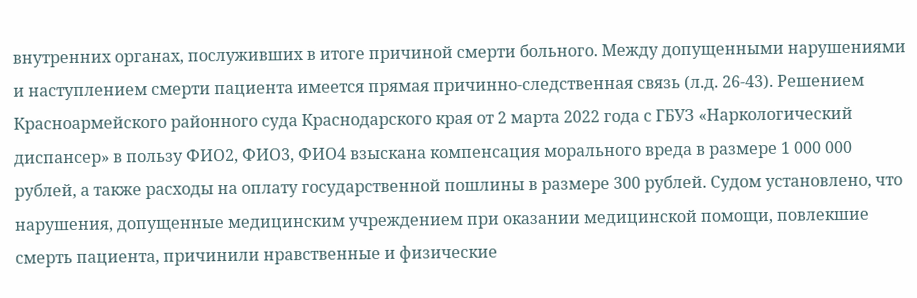внутренних органах, послуживших в итоге причиной смерти больного. Между допущенными нарушениями и наступлением смерти пациента имеется прямая причинно-следственная связь (л.д. 26-43). Решением Красноармейского районного суда Краснодарского края от 2 марта 2022 года с ГБУЗ «Наркологический диспансер» в пользу ФИО2, ФИО3, ФИО4 взыскана компенсация морального вреда в размере 1 000 000 рублей, а также расходы на оплату государственной пошлины в размере 300 рублей. Судом установлено, что нарушения, допущенные медицинским учреждением при оказании медицинской помощи, повлекшие смерть пациента, причинили нравственные и физические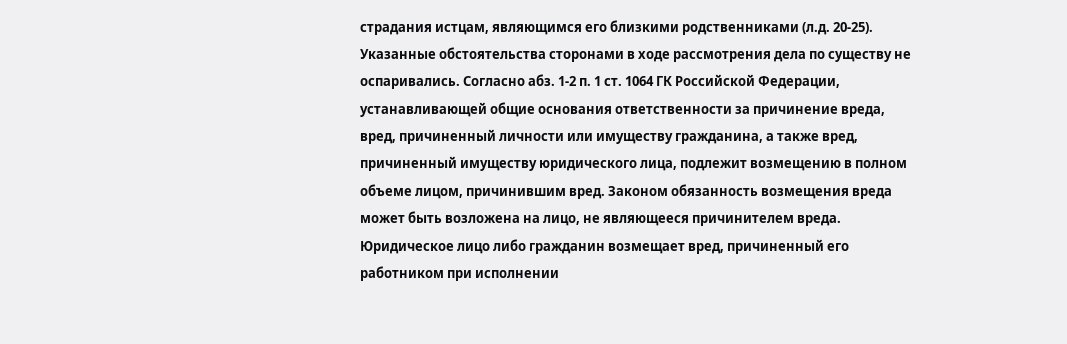страдания истцам, являющимся его близкими родственниками (л.д. 20-25). Указанные обстоятельства сторонами в ходе рассмотрения дела по существу не оспаривались. Согласно абз. 1-2 п. 1 ст. 1064 ГК Российской Федерации, устанавливающей общие основания ответственности за причинение вреда, вред, причиненный личности или имуществу гражданина, а также вред, причиненный имуществу юридического лица, подлежит возмещению в полном объеме лицом, причинившим вред. Законом обязанность возмещения вреда может быть возложена на лицо, не являющееся причинителем вреда. Юридическое лицо либо гражданин возмещает вред, причиненный его работником при исполнении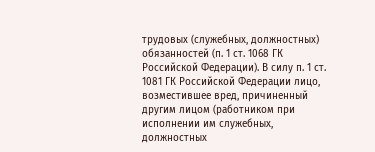трудовых (служебных, должностных) обязанностей (п. 1 ст. 1068 ГК Российской Федерации). В силу п. 1 ст. 1081 ГК Российской Федерации лицо, возместившее вред, причиненный другим лицом (работником при исполнении им служебных, должностных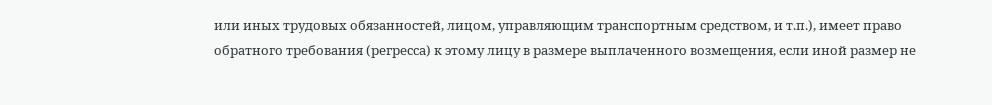или иных трудовых обязанностей, лицом, управляющим транспортным средством, и т.п.), имеет право обратного требования (регресса) к этому лицу в размере выплаченного возмещения, если иной размер не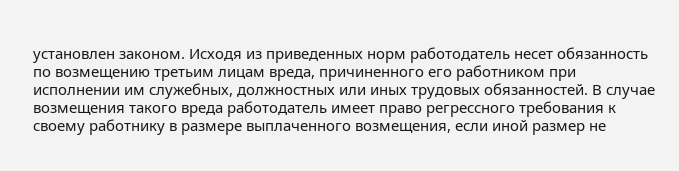установлен законом. Исходя из приведенных норм работодатель несет обязанность по возмещению третьим лицам вреда, причиненного его работником при исполнении им служебных, должностных или иных трудовых обязанностей. В случае возмещения такого вреда работодатель имеет право регрессного требования к своему работнику в размере выплаченного возмещения, если иной размер не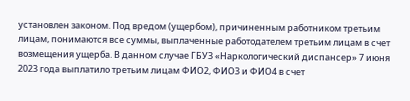установлен законом. Под вредом (ущербом), причиненным работником третьим лицам, понимаются все суммы, выплаченные работодателем третьим лицам в счет возмещения ущерба. В данном случае ГБУЗ «Наркологический диспансер» 7 июня 2023 года выплатило третьим лицам ФИО2, ФИО3 и ФИО4 в счет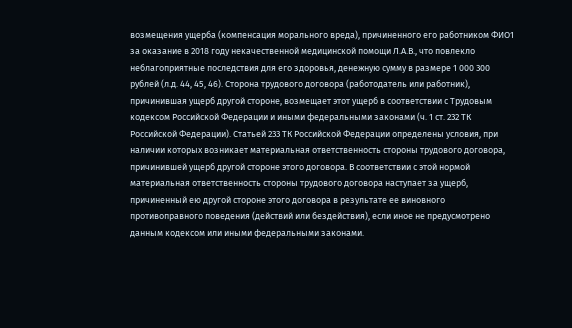возмещения ущерба (компенсация морального вреда), причиненного его работником ФИО1 за оказание в 2018 году некачественной медицинской помощи Л.А.В., что повлекло неблагоприятные последствия для его здоровья, денежную сумму в размере 1 000 300 рублей (л.д. 44, 45, 46). Сторона трудового договора (работодатель или работник), причинившая ущерб другой стороне, возмещает этот ущерб в соответствии с Трудовым кодексом Российской Федерации и иными федеральными законами (ч. 1 ст. 232 ТК Российской Федерации). Статьей 233 ТК Российской Федерации определены условия, при наличии которых возникает материальная ответственность стороны трудового договора, причинившей ущерб другой стороне этого договора. В соответствии с этой нормой материальная ответственность стороны трудового договора наступает за ущерб, причиненный ею другой стороне этого договора в результате ее виновного противоправного поведения (действий или бездействия), если иное не предусмотрено данным кодексом или иными федеральными законами.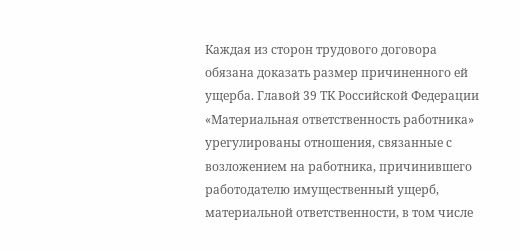Каждая из сторон трудового договора обязана доказать размер причиненного ей ущерба. Главой 39 ТК Российской Федерации «Материальная ответственность работника» урегулированы отношения, связанные с возложением на работника, причинившего работодателю имущественный ущерб, материальной ответственности, в том числе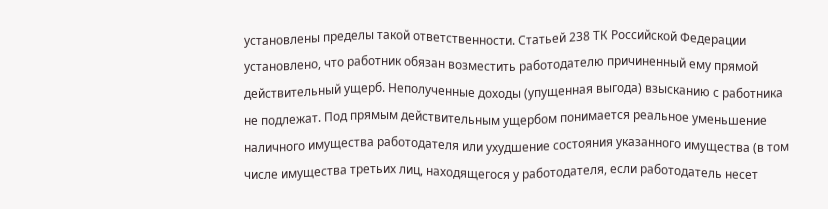установлены пределы такой ответственности. Статьей 238 ТК Российской Федерации установлено, что работник обязан возместить работодателю причиненный ему прямой действительный ущерб. Неполученные доходы (упущенная выгода) взысканию с работника не подлежат. Под прямым действительным ущербом понимается реальное уменьшение наличного имущества работодателя или ухудшение состояния указанного имущества (в том числе имущества третьих лиц, находящегося у работодателя, если работодатель несет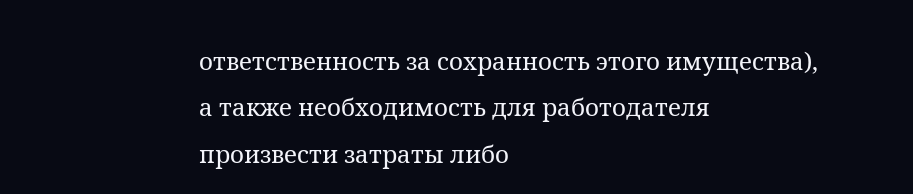ответственность за сохранность этого имущества), а также необходимость для работодателя произвести затраты либо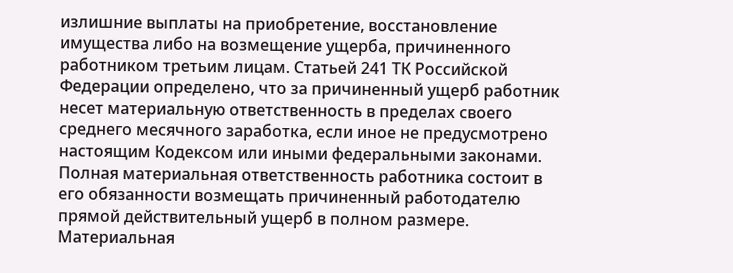излишние выплаты на приобретение, восстановление имущества либо на возмещение ущерба, причиненного работником третьим лицам. Статьей 241 ТК Российской Федерации определено, что за причиненный ущерб работник несет материальную ответственность в пределах своего среднего месячного заработка, если иное не предусмотрено настоящим Кодексом или иными федеральными законами. Полная материальная ответственность работника состоит в его обязанности возмещать причиненный работодателю прямой действительный ущерб в полном размере. Материальная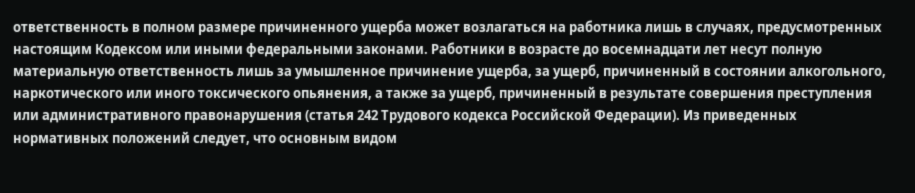ответственность в полном размере причиненного ущерба может возлагаться на работника лишь в случаях, предусмотренных настоящим Кодексом или иными федеральными законами. Работники в возрасте до восемнадцати лет несут полную материальную ответственность лишь за умышленное причинение ущерба, за ущерб, причиненный в состоянии алкогольного, наркотического или иного токсического опьянения, а также за ущерб, причиненный в результате совершения преступления или административного правонарушения (статья 242 Трудового кодекса Российской Федерации). Из приведенных нормативных положений следует, что основным видом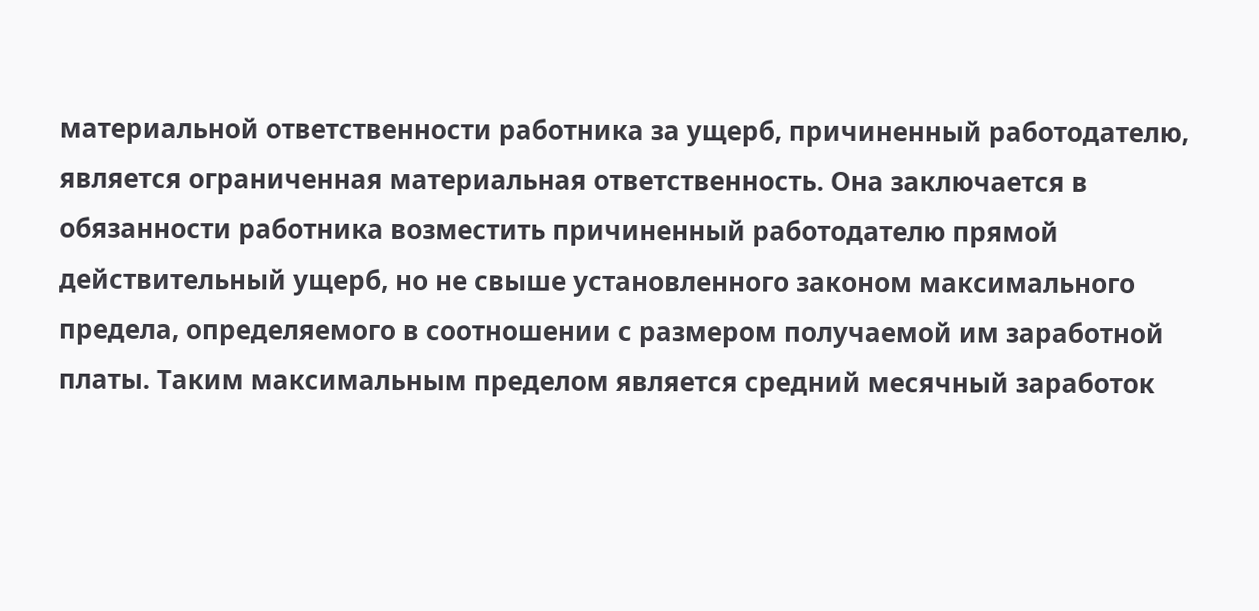материальной ответственности работника за ущерб, причиненный работодателю, является ограниченная материальная ответственность. Она заключается в обязанности работника возместить причиненный работодателю прямой действительный ущерб, но не свыше установленного законом максимального предела, определяемого в соотношении с размером получаемой им заработной платы. Таким максимальным пределом является средний месячный заработок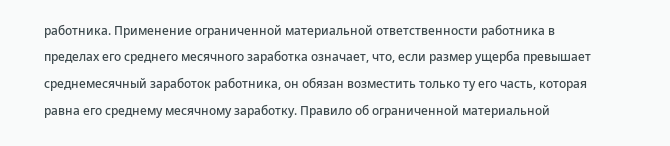работника. Применение ограниченной материальной ответственности работника в пределах его среднего месячного заработка означает, что, если размер ущерба превышает среднемесячный заработок работника, он обязан возместить только ту его часть, которая равна его среднему месячному заработку. Правило об ограниченной материальной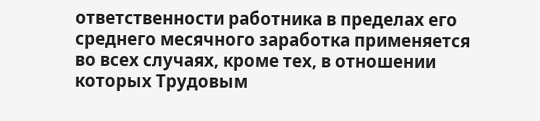ответственности работника в пределах его среднего месячного заработка применяется во всех случаях, кроме тех, в отношении которых Трудовым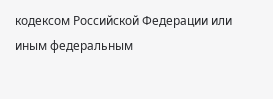кодексом Российской Федерации или иным федеральным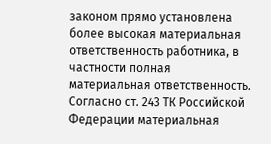законом прямо установлена более высокая материальная ответственность работника, в частности полная материальная ответственность. Согласно ст. 243 ТК Российской Федерации материальная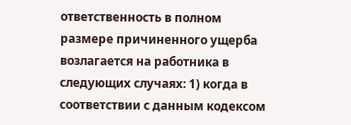ответственность в полном размере причиненного ущерба возлагается на работника в следующих случаях: 1) когда в соответствии с данным кодексом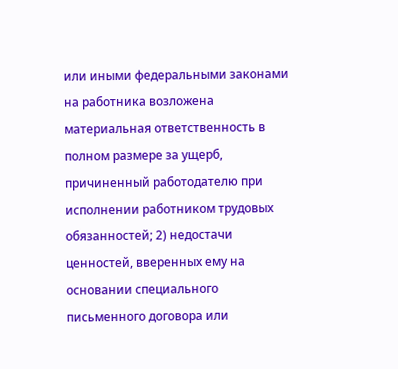или иными федеральными законами на работника возложена материальная ответственность в полном размере за ущерб, причиненный работодателю при исполнении работником трудовых обязанностей; 2) недостачи ценностей, вверенных ему на основании специального письменного договора или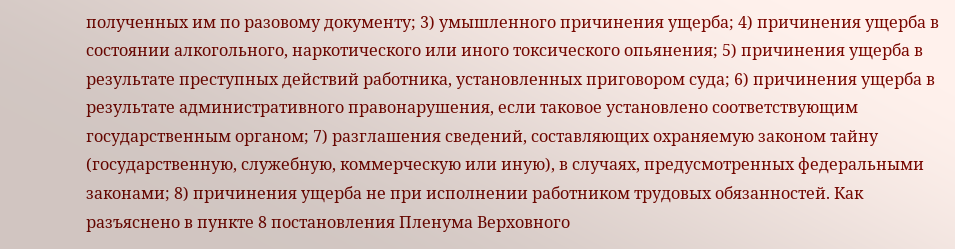полученных им по разовому документу; 3) умышленного причинения ущерба; 4) причинения ущерба в состоянии алкогольного, наркотического или иного токсического опьянения; 5) причинения ущерба в результате преступных действий работника, установленных приговором суда; 6) причинения ущерба в результате административного правонарушения, если таковое установлено соответствующим государственным органом; 7) разглашения сведений, составляющих охраняемую законом тайну (государственную, служебную, коммерческую или иную), в случаях, предусмотренных федеральными законами; 8) причинения ущерба не при исполнении работником трудовых обязанностей. Как разъяснено в пункте 8 постановления Пленума Верховного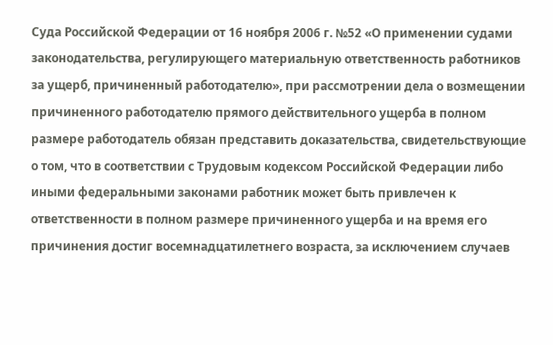Суда Российской Федерации от 16 ноября 2006 г. №52 «О применении судами законодательства, регулирующего материальную ответственность работников за ущерб, причиненный работодателю», при рассмотрении дела о возмещении причиненного работодателю прямого действительного ущерба в полном размере работодатель обязан представить доказательства, свидетельствующие о том, что в соответствии с Трудовым кодексом Российской Федерации либо иными федеральными законами работник может быть привлечен к ответственности в полном размере причиненного ущерба и на время его причинения достиг восемнадцатилетнего возраста, за исключением случаев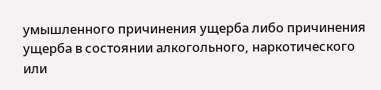умышленного причинения ущерба либо причинения ущерба в состоянии алкогольного, наркотического или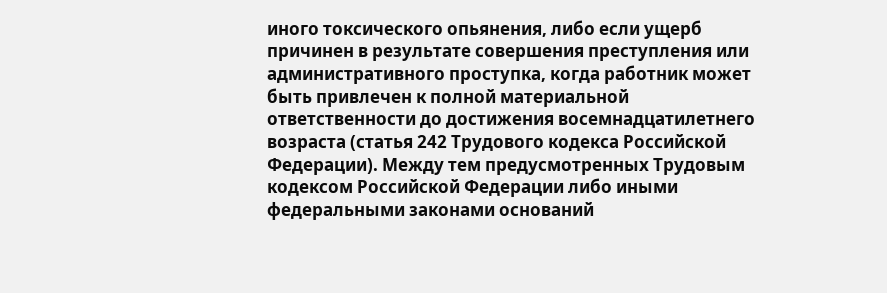иного токсического опьянения, либо если ущерб причинен в результате совершения преступления или административного проступка, когда работник может быть привлечен к полной материальной ответственности до достижения восемнадцатилетнего возраста (статья 242 Трудового кодекса Российской Федерации). Между тем предусмотренных Трудовым кодексом Российской Федерации либо иными федеральными законами оснований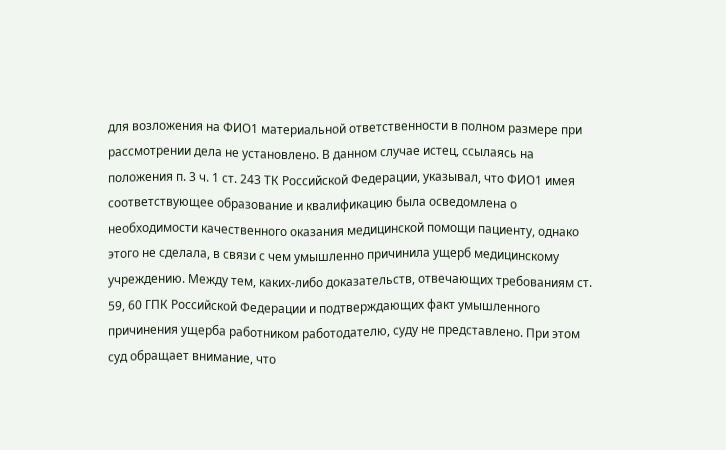для возложения на ФИО1 материальной ответственности в полном размере при рассмотрении дела не установлено. В данном случае истец, ссылаясь на положения п. 3 ч. 1 ст. 243 ТК Российской Федерации, указывал, что ФИО1 имея соответствующее образование и квалификацию была осведомлена о необходимости качественного оказания медицинской помощи пациенту, однако этого не сделала, в связи с чем умышленно причинила ущерб медицинскому учреждению. Между тем, каких-либо доказательств, отвечающих требованиям ст. 59, 60 ГПК Российской Федерации и подтверждающих факт умышленного причинения ущерба работником работодателю, суду не представлено. При этом суд обращает внимание, что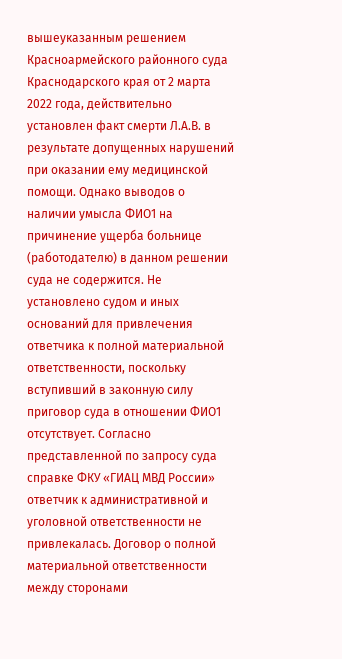вышеуказанным решением Красноармейского районного суда Краснодарского края от 2 марта 2022 года, действительно установлен факт смерти Л.А.В. в результате допущенных нарушений при оказании ему медицинской помощи. Однако выводов о наличии умысла ФИО1 на причинение ущерба больнице (работодателю) в данном решении суда не содержится. Не установлено судом и иных оснований для привлечения ответчика к полной материальной ответственности, поскольку вступивший в законную силу приговор суда в отношении ФИО1 отсутствует. Согласно представленной по запросу суда справке ФКУ «ГИАЦ МВД России» ответчик к административной и уголовной ответственности не привлекалась. Договор о полной материальной ответственности между сторонами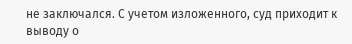не заключался. С учетом изложенного, суд приходит к выводу о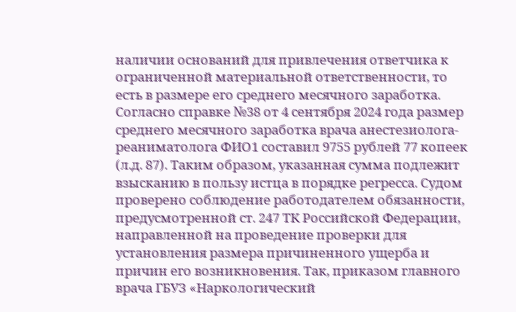наличии оснований для привлечения ответчика к ограниченной материальной ответственности, то есть в размере его среднего месячного заработка. Согласно справке №38 от 4 сентября 2024 года размер среднего месячного заработка врача анестезиолога-реаниматолога ФИО1 составил 9755 рублей 77 копеек (л.д. 87). Таким образом, указанная сумма подлежит взысканию в пользу истца в порядке регресса. Судом проверено соблюдение работодателем обязанности, предусмотренной ст. 247 ТК Российской Федерации, направленной на проведение проверки для установления размера причиненного ущерба и причин его возникновения. Так, приказом главного врача ГБУЗ «Наркологический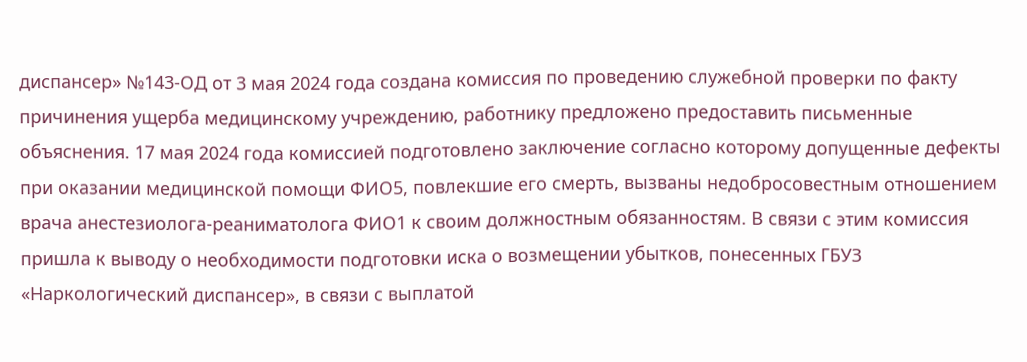диспансер» №143-ОД от 3 мая 2024 года создана комиссия по проведению служебной проверки по факту причинения ущерба медицинскому учреждению, работнику предложено предоставить письменные объяснения. 17 мая 2024 года комиссией подготовлено заключение согласно которому допущенные дефекты при оказании медицинской помощи ФИО5, повлекшие его смерть, вызваны недобросовестным отношением врача анестезиолога-реаниматолога ФИО1 к своим должностным обязанностям. В связи с этим комиссия пришла к выводу о необходимости подготовки иска о возмещении убытков, понесенных ГБУЗ «Наркологический диспансер», в связи с выплатой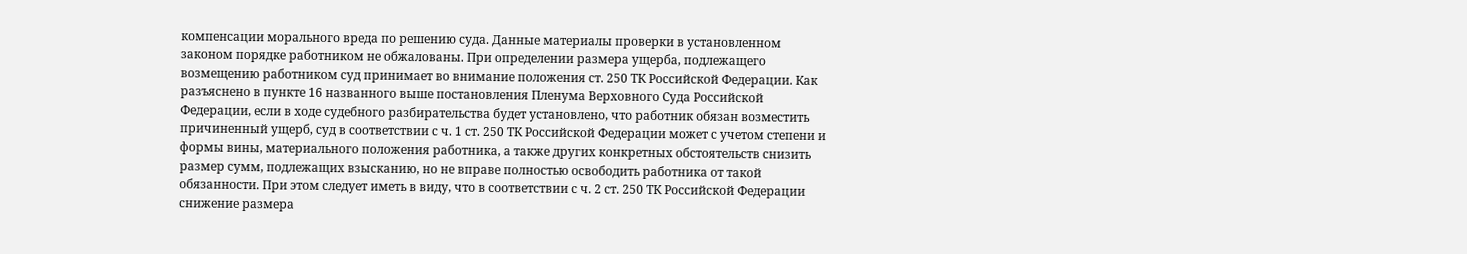компенсации морального вреда по решению суда. Данные материалы проверки в установленном законом порядке работником не обжалованы. При определении размера ущерба, подлежащего возмещению работником суд принимает во внимание положения ст. 250 ТК Российской Федерации. Как разъяснено в пункте 16 названного выше постановления Пленума Верховного Суда Российской Федерации, если в ходе судебного разбирательства будет установлено, что работник обязан возместить причиненный ущерб, суд в соответствии с ч. 1 ст. 250 ТК Российской Федерации может с учетом степени и формы вины, материального положения работника, а также других конкретных обстоятельств снизить размер сумм, подлежащих взысканию, но не вправе полностью освободить работника от такой обязанности. При этом следует иметь в виду, что в соответствии с ч. 2 ст. 250 ТК Российской Федерации снижение размера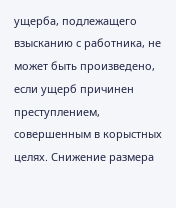ущерба, подлежащего взысканию с работника, не может быть произведено, если ущерб причинен преступлением, совершенным в корыстных целях. Снижение размера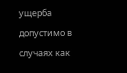ущерба допустимо в случаях как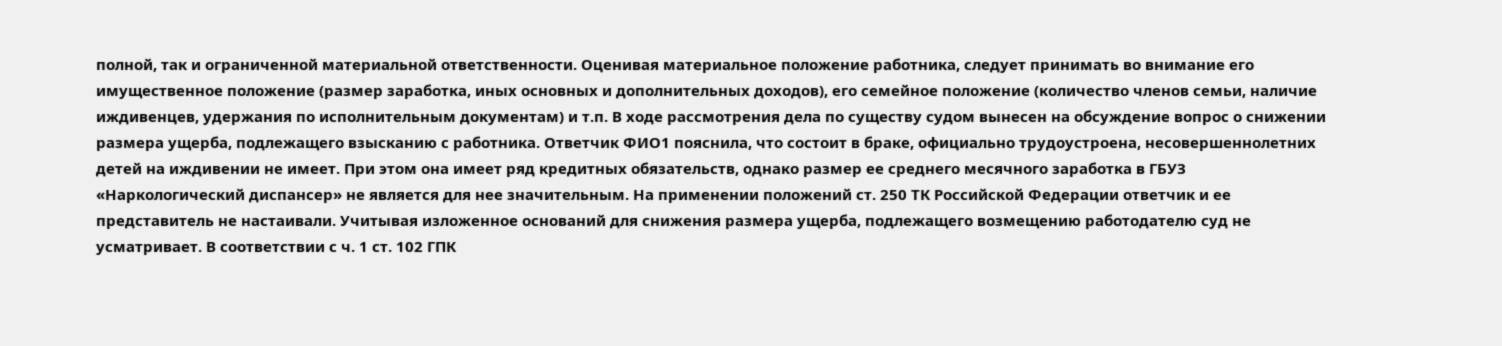полной, так и ограниченной материальной ответственности. Оценивая материальное положение работника, следует принимать во внимание его имущественное положение (размер заработка, иных основных и дополнительных доходов), его семейное положение (количество членов семьи, наличие иждивенцев, удержания по исполнительным документам) и т.п. В ходе рассмотрения дела по существу судом вынесен на обсуждение вопрос о снижении размера ущерба, подлежащего взысканию с работника. Ответчик ФИО1 пояснила, что состоит в браке, официально трудоустроена, несовершеннолетних детей на иждивении не имеет. При этом она имеет ряд кредитных обязательств, однако размер ее среднего месячного заработка в ГБУЗ «Наркологический диспансер» не является для нее значительным. На применении положений ст. 250 ТК Российской Федерации ответчик и ее представитель не настаивали. Учитывая изложенное оснований для снижения размера ущерба, подлежащего возмещению работодателю суд не усматривает. В соответствии с ч. 1 ст. 102 ГПК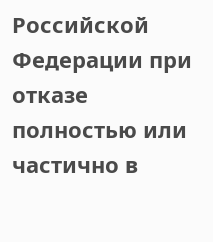Российской Федерации при отказе полностью или частично в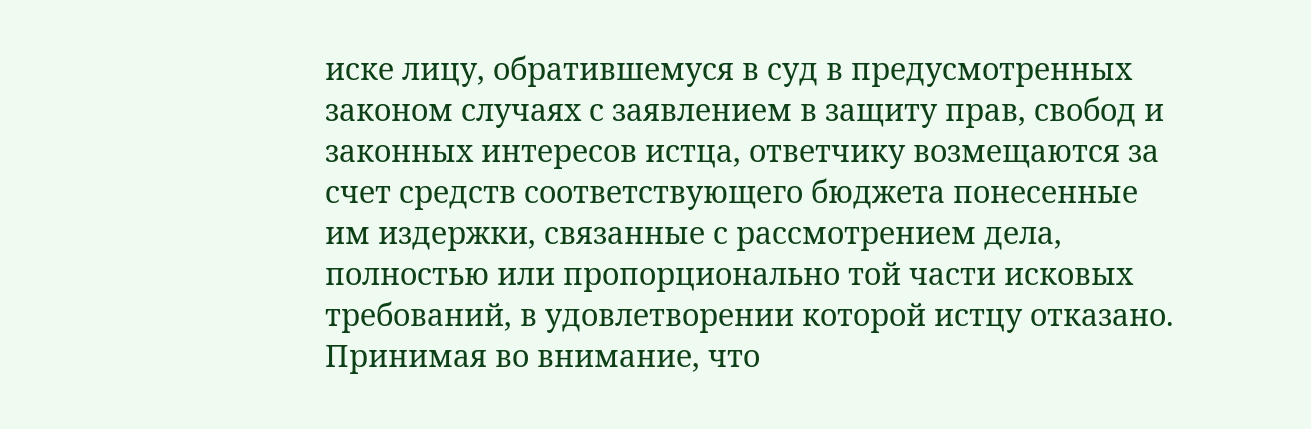иске лицу, обратившемуся в суд в предусмотренных законом случаях с заявлением в защиту прав, свобод и законных интересов истца, ответчику возмещаются за счет средств соответствующего бюджета понесенные им издержки, связанные с рассмотрением дела, полностью или пропорционально той части исковых требований, в удовлетворении которой истцу отказано. Принимая во внимание, что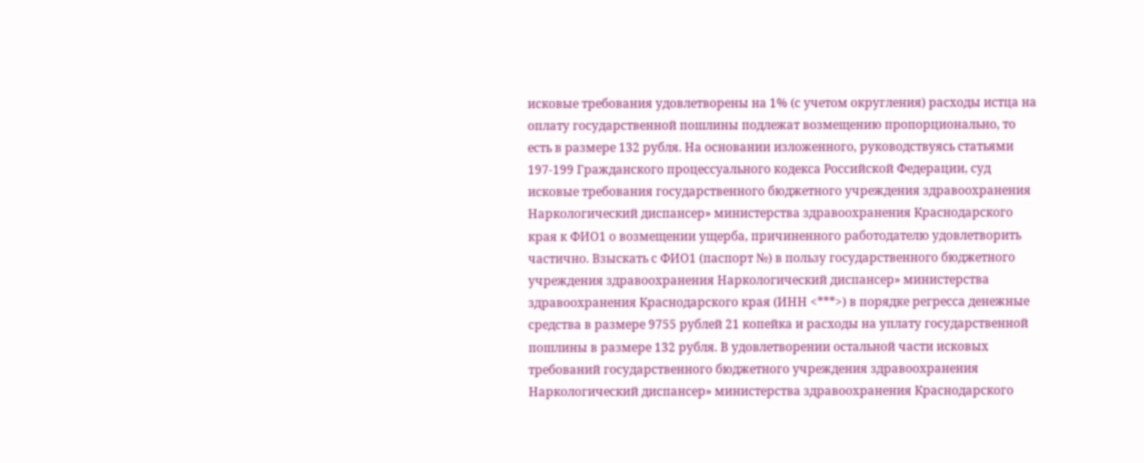исковые требования удовлетворены на 1% (с учетом округления) расходы истца на оплату государственной пошлины подлежат возмещению пропорционально, то есть в размере 132 рубля. На основании изложенного, руководствуясь статьями 197-199 Гражданского процессуального кодекса Российской Федерации, суд исковые требования государственного бюджетного учреждения здравоохранения Наркологический диспансер» министерства здравоохранения Краснодарского края к ФИО1 о возмещении ущерба, причиненного работодателю удовлетворить частично. Взыскать с ФИО1 (паспорт №) в пользу государственного бюджетного учреждения здравоохранения Наркологический диспансер» министерства здравоохранения Краснодарского края (ИНН <***>) в порядке регресса денежные средства в размере 9755 рублей 21 копейка и расходы на уплату государственной пошлины в размере 132 рубля. В удовлетворении остальной части исковых требований государственного бюджетного учреждения здравоохранения Наркологический диспансер» министерства здравоохранения Краснодарского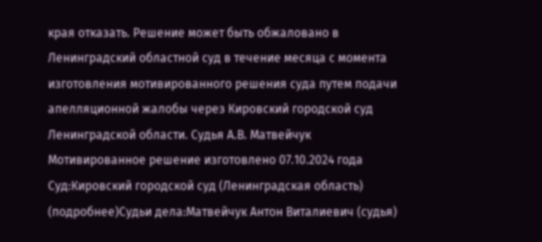края отказать. Решение может быть обжаловано в Ленинградский областной суд в течение месяца с момента изготовления мотивированного решения суда путем подачи апелляционной жалобы через Кировский городской суд Ленинградской области. Судья А.В. Матвейчук Мотивированное решение изготовлено 07.10.2024 года Суд:Кировский городской суд (Ленинградская область) (подробнее)Судьи дела:Матвейчук Антон Виталиевич (судья)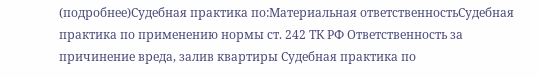(подробнее)Судебная практика по:Материальная ответственностьСудебная практика по применению нормы ст. 242 ТК РФ Ответственность за причинение вреда, залив квартиры Судебная практика по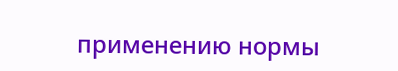применению нормы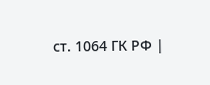ст. 1064 ГК РФ |